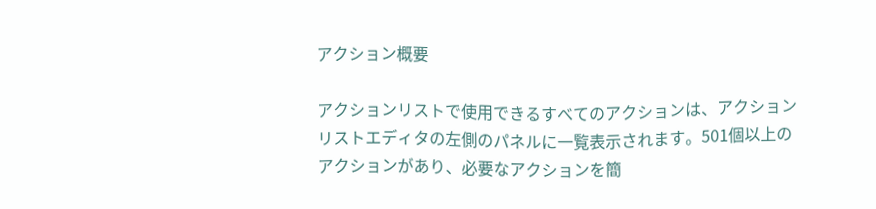アクション概要

アクションリストで使用できるすべてのアクションは、アクションリストエディタの左側のパネルに一覧表示されます。501個以上のアクションがあり、必要なアクションを簡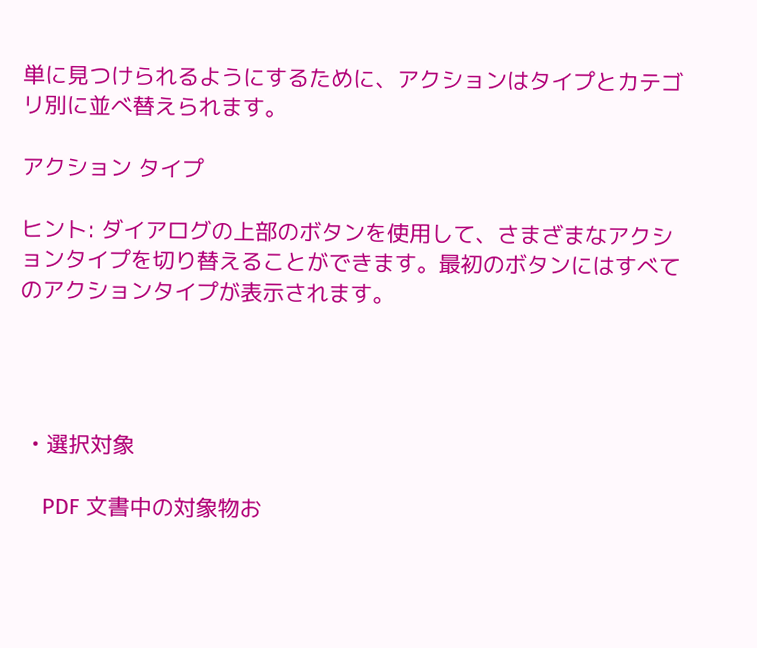単に見つけられるようにするために、アクションはタイプとカテゴリ別に並べ替えられます。

アクション タイプ

ヒント: ダイアログの上部のボタンを使用して、さまざまなアクションタイプを切り替えることができます。最初のボタンにはすべてのアクションタイプが表示されます。




  • 選択対象

    PDF 文書中の対象物お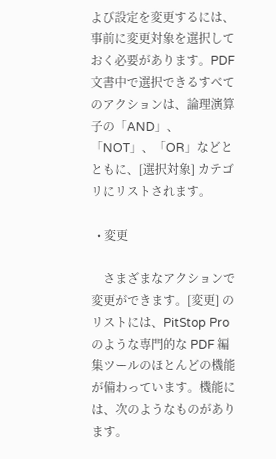よび設定を変更するには、事前に変更対象を選択しておく必要があります。PDF 文書中で選択できるすべてのアクションは、論理演算子の「AND」、「NOT」、「OR」などとともに、[選択対象] カテゴリにリストされます。

  • 変更

    さまざまなアクションで変更ができます。[変更] のリストには、PitStop Proのような専門的な PDF 編集ツールのほとんどの機能が備わっています。機能には、次のようなものがあります。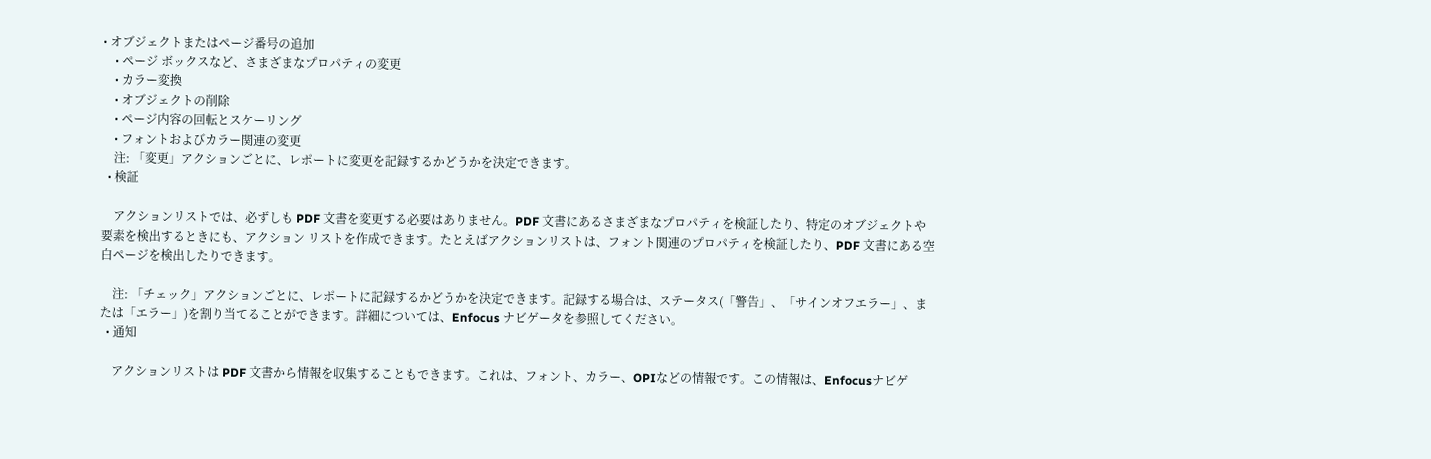• オブジェクトまたはページ番号の追加
    • ページ ボックスなど、さまざまなプロパティの変更
    • カラー変換
    • オブジェクトの削除
    • ページ内容の回転とスケーリング
    • フォントおよびカラー関連の変更
    注: 「変更」アクションごとに、レポートに変更を記録するかどうかを決定できます。
  • 検証

    アクションリストでは、必ずしも PDF 文書を変更する必要はありません。PDF 文書にあるさまざまなプロパティを検証したり、特定のオブジェクトや要素を検出するときにも、アクション リストを作成できます。たとえばアクションリストは、フォント関連のプロパティを検証したり、PDF 文書にある空白ページを検出したりできます。

    注: 「チェック」アクションごとに、レポートに記録するかどうかを決定できます。記録する場合は、ステータス(「警告」、「サインオフエラー」、または「エラー」)を割り当てることができます。詳細については、Enfocus ナビゲータを参照してください。
  • 通知

    アクションリストは PDF 文書から情報を収集することもできます。これは、フォント、カラー、OPIなどの情報です。この情報は、Enfocusナビゲ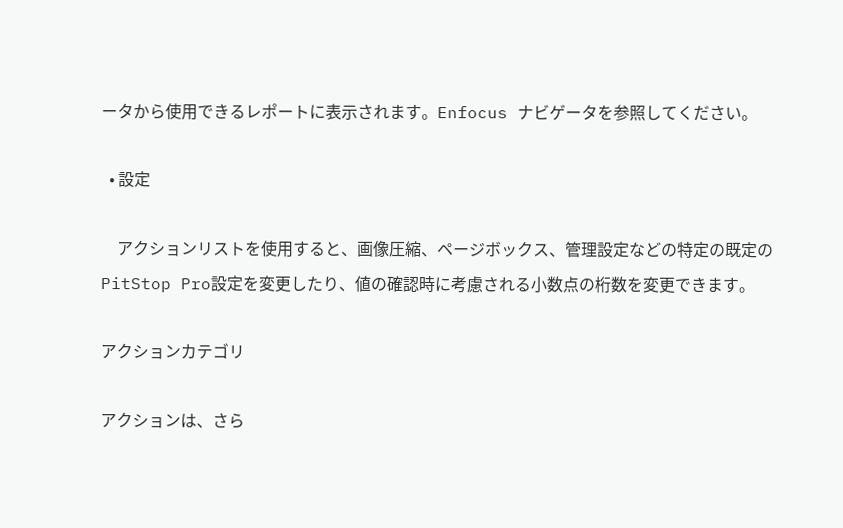ータから使用できるレポートに表示されます。Enfocus ナビゲータを参照してください。

  • 設定

    アクションリストを使用すると、画像圧縮、ページボックス、管理設定などの特定の既定のPitStop Pro設定を変更したり、値の確認時に考慮される小数点の桁数を変更できます。

アクションカテゴリ

アクションは、さら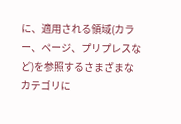に、適用される領域(カラー、ページ、プリプレスなど)を参照するさまざまなカテゴリに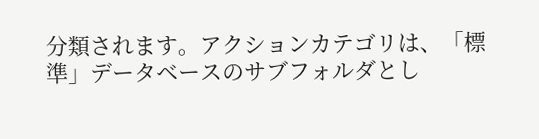分類されます。アクションカテゴリは、「標準」データベースのサブフォルダとし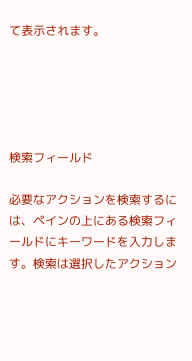て表示されます。





検索フィールド

必要なアクションを検索するには、ペインの上にある検索フィールドにキーワードを入力します。検索は選択したアクション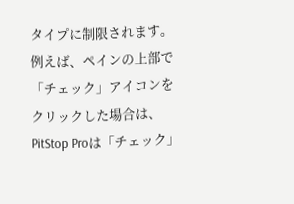タイプに制限されます。例えば、ペインの上部で「チェック」アイコンをクリックした場合は、PitStop Proは「チェック」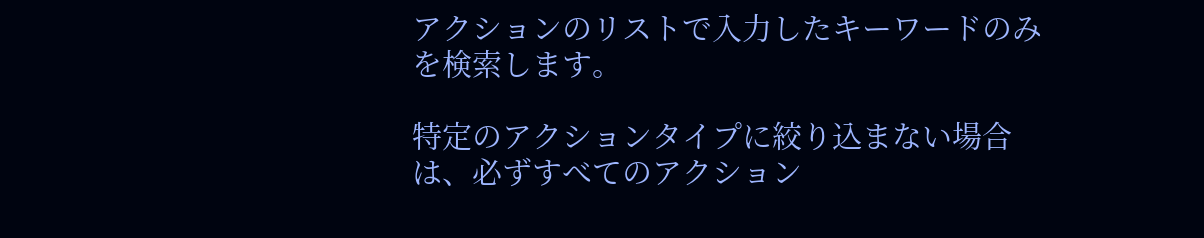アクションのリストで入力したキーワードのみを検索します。

特定のアクションタイプに絞り込まない場合は、必ずすべてのアクション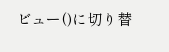ビュー()に切り替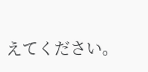えてください。